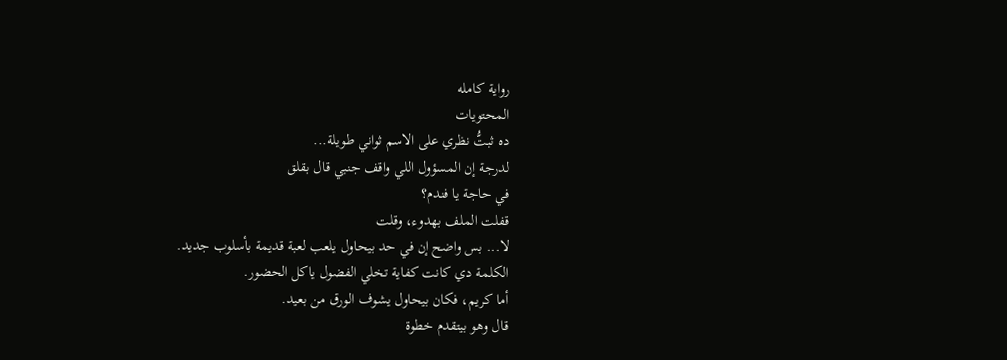رواية كامله
المحتويات
ده ثبتُّ نظري على الاسم ثواني طويلة...
لدرجة إن المسؤول اللي واقف جنبي قال بقلق
في حاجة يا فندم؟
قفلت الملف بهدوء، وقلت
لا... بس واضح إن في حد بيحاول يلعب لعبة قديمة بأسلوب جديد.
الكلمة دي كانت كفاية تخلي الفضول ياكل الحضور.
أما كريم، فكان بيحاول يشوف الورق من بعيد.
قال وهو بيتقدم خطوة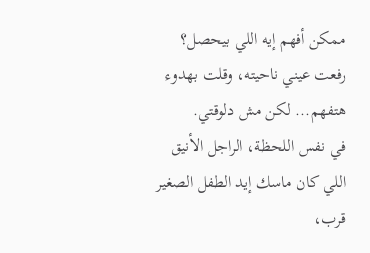ممكن أفهم إيه اللي بيحصل؟
رفعت عيني ناحيته، وقلت بهدوء
هتفهم... لكن مش دلوقتي.
في نفس اللحظة، الراجل الأنيق اللي كان ماسك إيد الطفل الصغير قرب،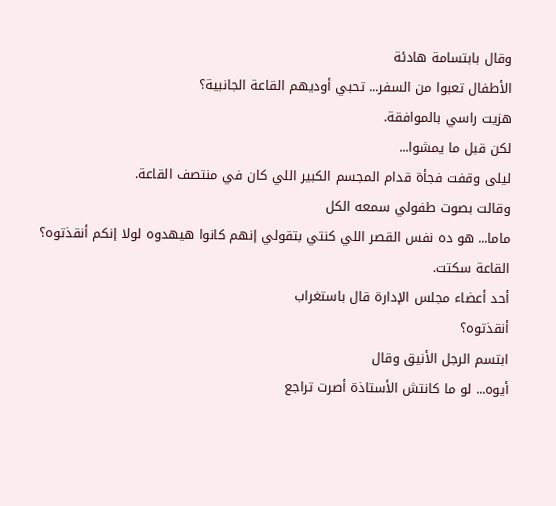وقال بابتسامة هادئة
الأطفال تعبوا من السفر... تحبي أوديهم القاعة الجانبية؟
هزيت راسي بالموافقة.
لكن قبل ما يمشوا...
ليلى وقفت فجأة قدام المجسم الكبير اللي كان في منتصف القاعة.
وقالت بصوت طفولي سمعه الكل
ماما... هو ده نفس القصر اللي كنتي بتقولي إنهم كانوا هيهدوه لولا إنكم أنقذتوه؟
القاعة سكتت.
أحد أعضاء مجلس الإدارة قال باستغراب
أنقذتوه؟
ابتسم الرجل الأنيق وقال
أيوه... لو ما كانتش الأستاذة أصرت تراجع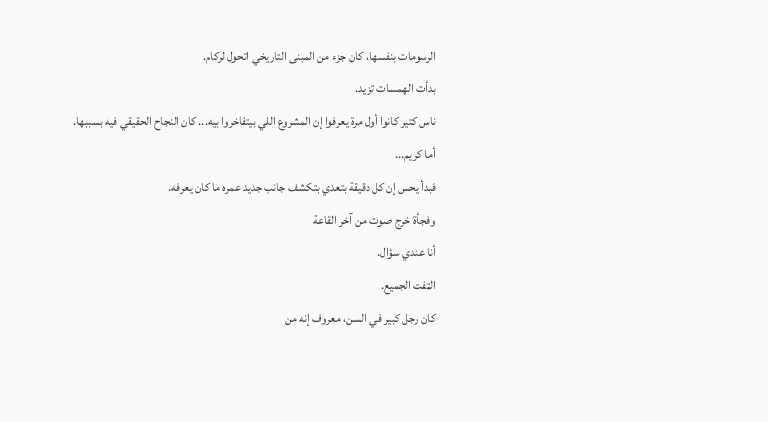الرسومات بنفسها، كان جزء من المبنى التاريخي اتحول لركام.
بدأت الهمسات تزيد.
ناس كتير كانوا أول مرة يعرفوا إن المشروع اللي بيتفاخروا بيه... كان النجاح الحقيقي فيه بسببها.
أما كريم...
فبدأ يحس إن كل دقيقة بتعدي بتكشف جانب جديد عمره ما كان يعرفه.
وفجأة خرج صوت من آخر القاعة
أنا عندي سؤال.
الټفت الجميع.
كان رجل كبير في السن، معروف إنه من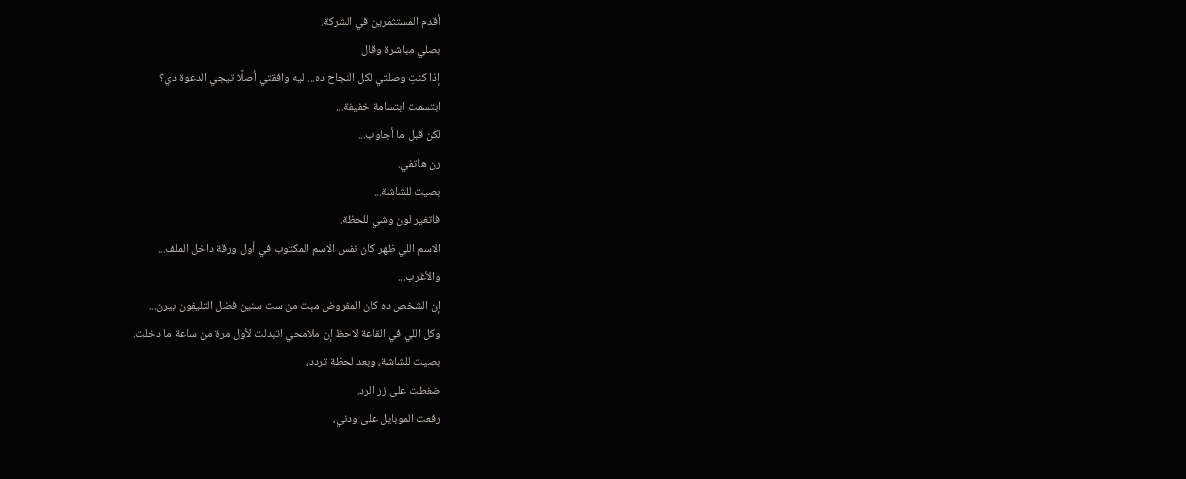أقدم المستثمرين في الشركة.
بصلي مباشرة وقال
إذا كنتِ وصلتي لكل النجاح ده... ليه وافقتي أصلًا تيجي الدعوة دي؟
ابتسمت ابتسامة خفيفة...
لكن قبل ما أجاوب...
رن هاتفي.
بصيت للشاشة...
فاتغير لون وشي للحظة.
الاسم اللي ظهر كان نفس الاسم المكتوب في أول ورقة داخل الملف...
والأغرب...
إن الشخص ده كان المفروض مېت من ست سنين فضل التليفون بيرن...
وكل اللي في القاعة لاحظ إن ملامحي اتبدلت لأول مرة من ساعة ما دخلت.
بصيت للشاشة، وبعد لحظة تردد،
ضغطت على زر الرد.
رفعت الموبايل على ودني،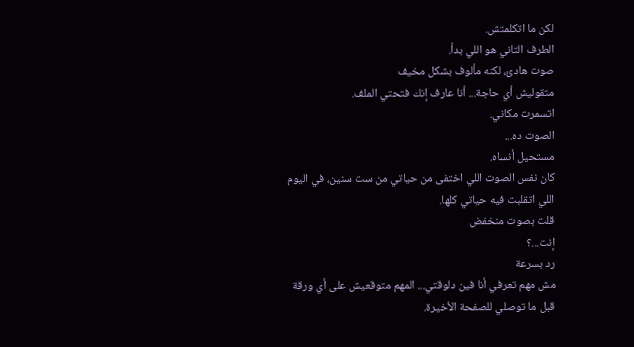لكن ما اتكلمتش.
الطرف التاني هو اللي بدأ.
صوت هادئ، لكنه مألوف بشكل مخيف
متقوليش أي حاجة... أنا عارف إنك فتحتي الملف.
اتسمرت مكاني.
الصوت ده...
مستحيل أنساه.
كان نفس الصوت اللي اختفى من حياتي من ست سنين، في اليوم اللي اتقلبت فيه حياتي كلها.
قلت بصوت منخفض
إنت...؟
رد بسرعة
مش مهم تعرفي أنا فين دلوقتي... المهم متوقعيش على أي ورقة قبل ما توصلي للصفحة الأخيرة.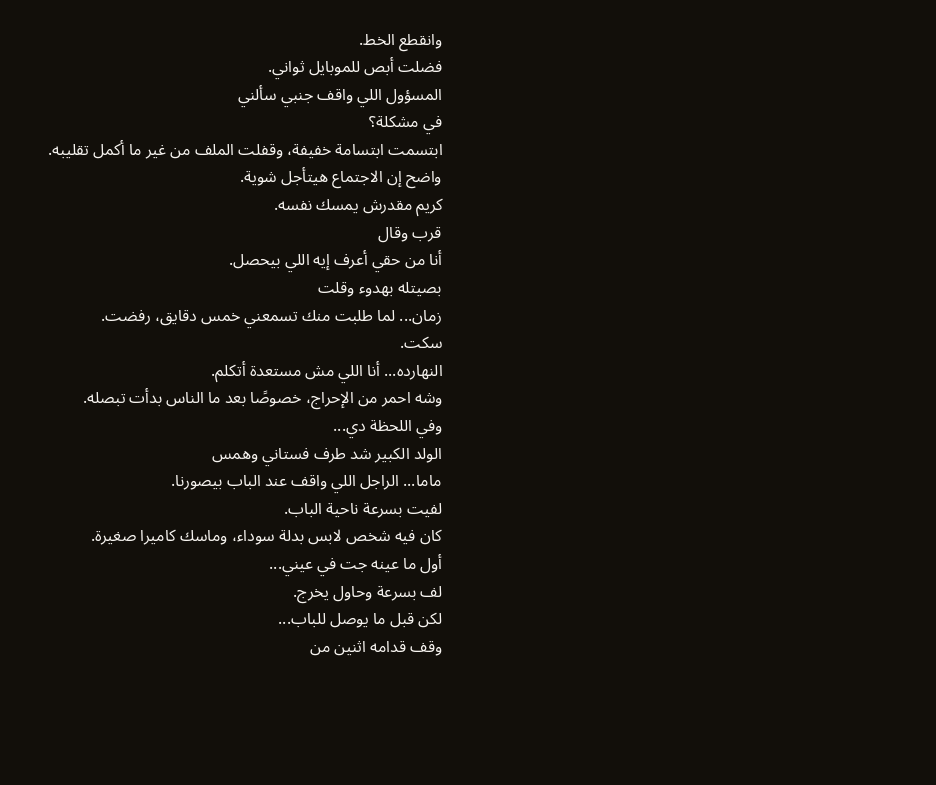وانقطع الخط.
فضلت أبص للموبايل ثواني.
المسؤول اللي واقف جنبي سألني
في مشكلة؟
ابتسمت ابتسامة خفيفة، وقفلت الملف من غير ما أكمل تقليبه.
واضح إن الاجتماع هيتأجل شوية.
كريم مقدرش يمسك نفسه.
قرب وقال
أنا من حقي أعرف إيه اللي بيحصل.
بصيتله بهدوء وقلت
زمان... لما طلبت منك تسمعني خمس دقايق، رفضت.
سكت.
النهارده... أنا اللي مش مستعدة أتكلم.
وشه احمر من الإحراج، خصوصًا بعد ما الناس بدأت تبصله.
وفي اللحظة دي...
الولد الكبير شد طرف فستاني وهمس
ماما... الراجل اللي واقف عند الباب بيصورنا.
لفيت بسرعة ناحية الباب.
كان فيه شخص لابس بدلة سوداء، وماسك كاميرا صغيرة.
أول ما عينه جت في عيني...
لف بسرعة وحاول يخرج.
لكن قبل ما يوصل للباب...
وقف قدامه اثنين من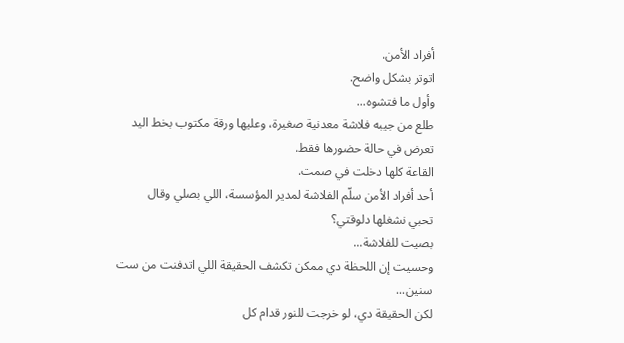أفراد الأمن.
اتوتر بشكل واضح.
وأول ما فتشوه...
طلع من جيبه فلاشة معدنية صغيرة، وعليها ورقة مكتوب بخط اليد
تعرض في حالة حضورها فقط.
القاعة كلها دخلت في صمت.
أحد أفراد الأمن سلّم الفلاشة لمدير المؤسسة، اللي بصلي وقال
تحبي نشغلها دلوقتي؟
بصيت للفلاشة...
وحسيت إن اللحظة دي ممكن تكشف الحقيقة اللي اتدفنت من ست سنين...
لكن الحقيقة دي، لو خرجت للنور قدام كل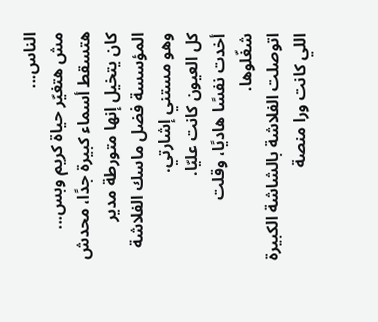الناس...
مش هتغيّر حياة كريم وبس...
هتسقط أسماء كبيرة جدًا، محدش كان يتخيل إنها متورطة مدير المؤسسة فضل ماسك الفلاشة وهو مستني إشارتي.
كل العيون كانت عليّا.
أخدت نفسًا هاديًا، وقلت
شغّلوها.
اتوصلت الفلاشة بالشاشة الكبيرة اللي كانت ورا منصة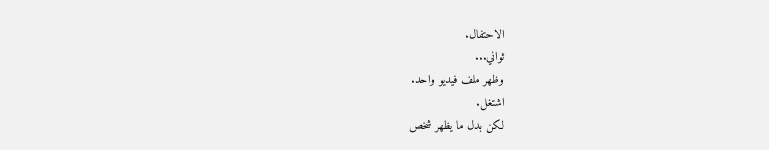الاحتفال.
ثواني...
وظهر ملف فيديو واحد.
اشتغل.
لكن بدل ما يظهر شخص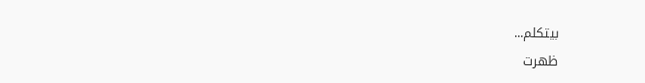بيتكلم...
ظهرت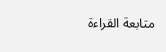متابعة القراءة